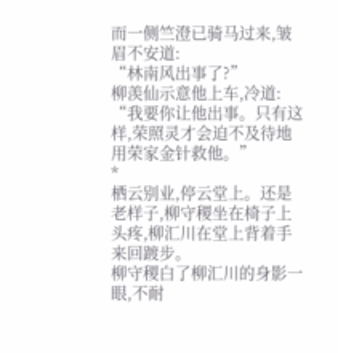而一侧竺澄已骑马过来,皱眉不安道:
“林南风出事了?”
柳羡仙示意他上车,冷道:
“我要你让他出事。只有这样,荣照灵才会迫不及待地用荣家金针救他。”
*
栖云别业,停云堂上。还是老样子,柳守稷坐在椅子上头疼,柳汇川在堂上背着手来回踱步。
柳守稷白了柳汇川的身影一眼,不耐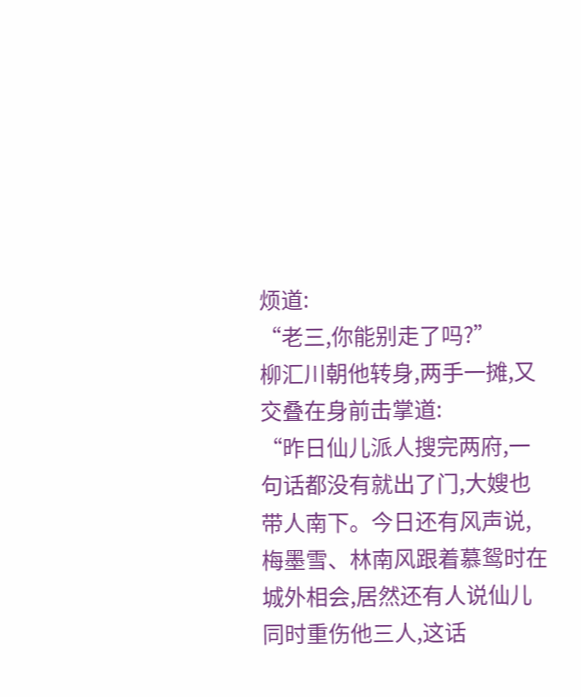烦道:
“老三,你能别走了吗?”
柳汇川朝他转身,两手一摊,又交叠在身前击掌道:
“昨日仙儿派人搜完两府,一句话都没有就出了门,大嫂也带人南下。今日还有风声说,梅墨雪、林南风跟着慕鸳时在城外相会,居然还有人说仙儿同时重伤他三人,这话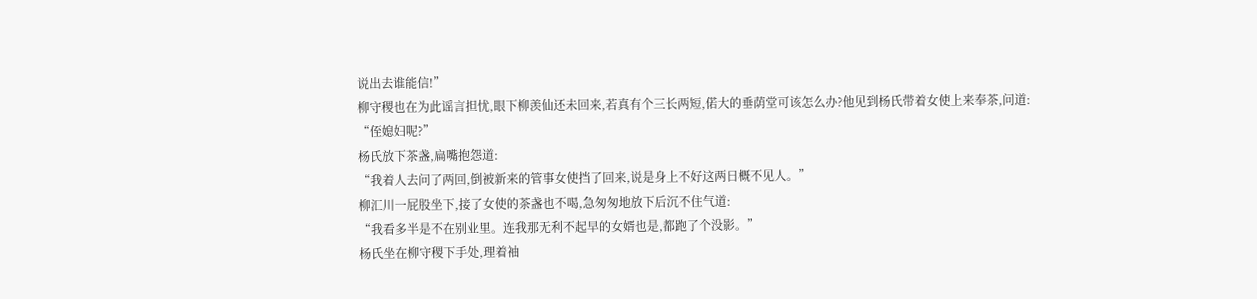说出去谁能信!”
柳守稷也在为此谣言担忧,眼下柳羡仙还未回来,若真有个三长两短,偌大的垂荫堂可该怎么办?他见到杨氏带着女使上来奉茶,问道:
“侄媳妇呢?”
杨氏放下茶盏,扁嘴抱怨道:
“我着人去问了两回,倒被新来的管事女使挡了回来,说是身上不好这两日概不见人。”
柳汇川一屁股坐下,接了女使的茶盏也不喝,急匆匆地放下后沉不住气道:
“我看多半是不在别业里。连我那无利不起早的女婿也是,都跑了个没影。”
杨氏坐在柳守稷下手处,理着袖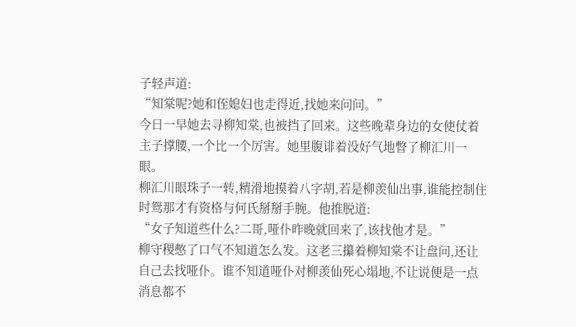子轻声道:
“知棠呢?她和侄媳妇也走得近,找她来问问。”
今日一早她去寻柳知棠,也被挡了回来。这些晚辈身边的女使仗着主子撑腰,一个比一个厉害。她里腹诽着没好气地瞥了柳汇川一眼。
柳汇川眼珠子一转,精滑地摸着八字胡,若是柳羡仙出事,谁能控制住时鸳那才有资格与何氏掰掰手腕。他推脱道:
“女子知道些什么?二哥,哑仆昨晚就回来了,该找他才是。”
柳守稷憋了口气不知道怎么发。这老三攥着柳知棠不让盘问,还让自己去找哑仆。谁不知道哑仆对柳羡仙死心塌地,不让说便是一点消息都不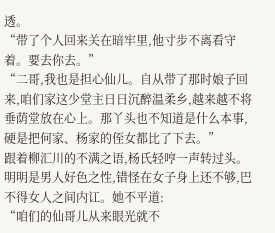透。
“带了个人回来关在暗牢里,他寸步不离看守着。要去你去。”
“二哥,我也是担心仙儿。自从带了那时娘子回来,咱们家这少堂主日日沉醉温柔乡,越来越不将垂荫堂放在心上。那丫头也不知道是什么本事,硬是把何家、杨家的侄女都比了下去。”
跟着柳汇川的不满之语,杨氏轻哼一声转过头。明明是男人好色之性,错怪在女子身上还不够,巴不得女人之间内讧。她不平道:
“咱们的仙哥儿从来眼光就不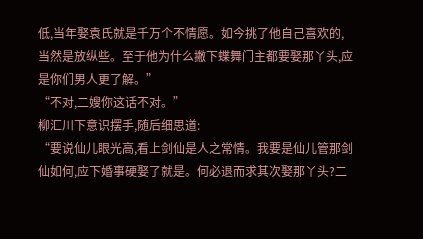低,当年娶袁氏就是千万个不情愿。如今挑了他自己喜欢的,当然是放纵些。至于他为什么撇下蝶舞门主都要娶那丫头,应是你们男人更了解。”
“不对,二嫂你这话不对。”
柳汇川下意识摆手,随后细思道:
“要说仙儿眼光高,看上剑仙是人之常情。我要是仙儿管那剑仙如何,应下婚事硬娶了就是。何必退而求其次娶那丫头?二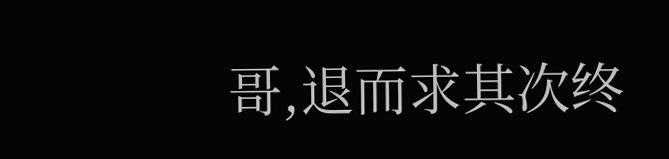哥,退而求其次终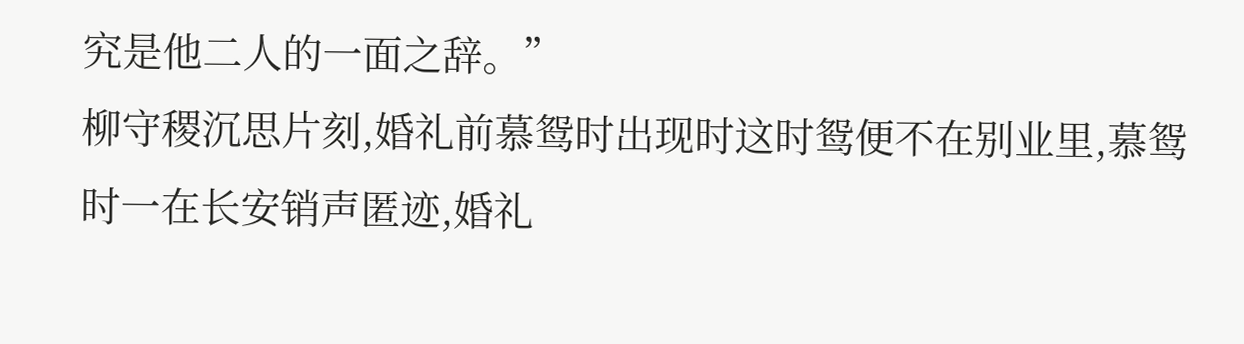究是他二人的一面之辞。”
柳守稷沉思片刻,婚礼前慕鸳时出现时这时鸳便不在别业里,慕鸳时一在长安销声匿迹,婚礼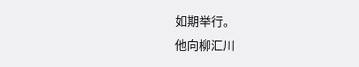如期举行。
他向柳汇川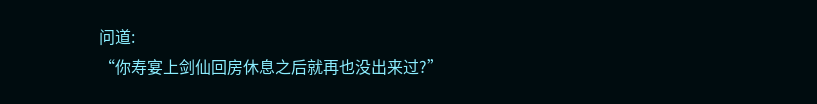问道:
“你寿宴上剑仙回房休息之后就再也没出来过?”